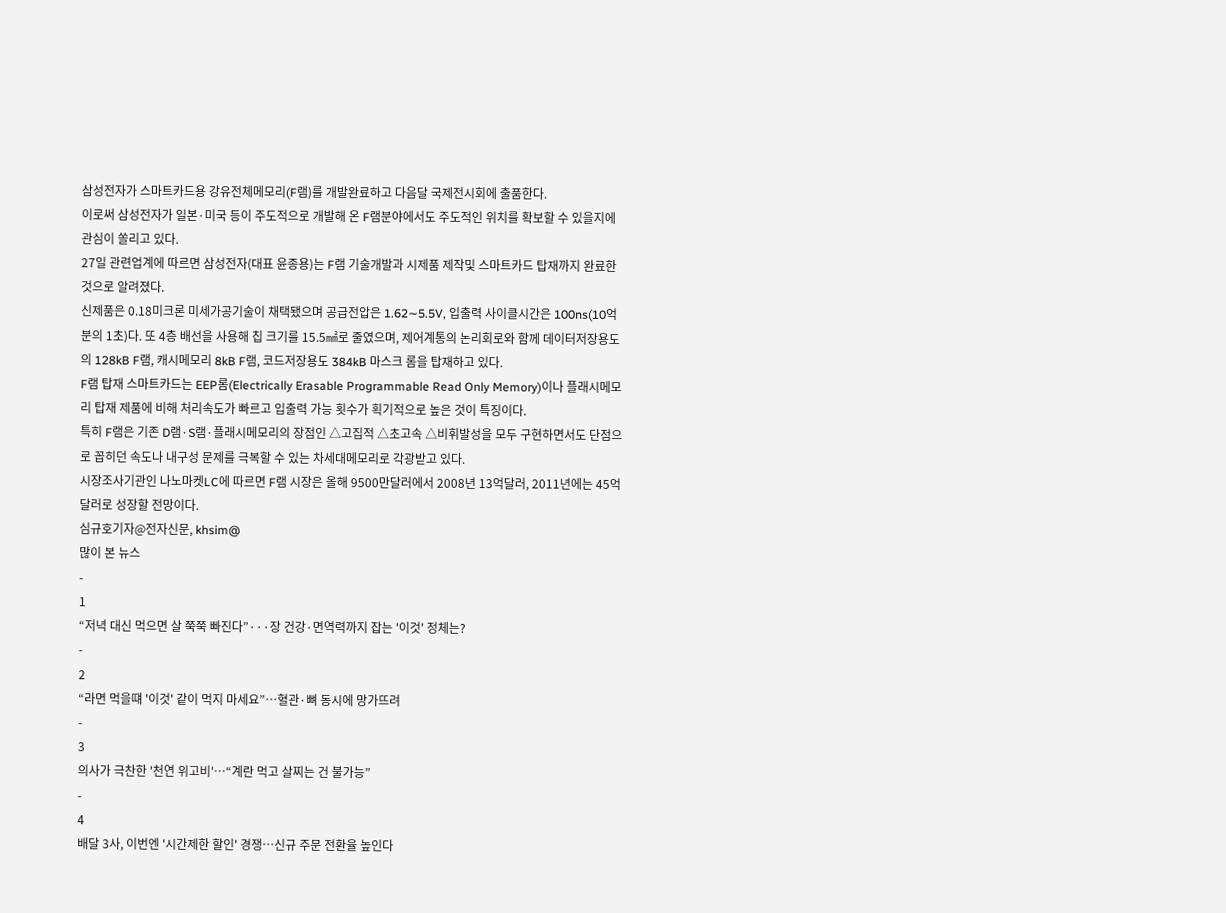삼성전자가 스마트카드용 강유전체메모리(F램)를 개발완료하고 다음달 국제전시회에 출품한다.
이로써 삼성전자가 일본·미국 등이 주도적으로 개발해 온 F램분야에서도 주도적인 위치를 확보할 수 있을지에 관심이 쏠리고 있다.
27일 관련업계에 따르면 삼성전자(대표 윤종용)는 F램 기술개발과 시제품 제작및 스마트카드 탑재까지 완료한 것으로 알려졌다.
신제품은 0.18미크론 미세가공기술이 채택됐으며 공급전압은 1.62∼5.5V, 입출력 사이클시간은 100ns(10억분의 1초)다. 또 4층 배선을 사용해 칩 크기를 15.5㎟로 줄였으며, 제어계통의 논리회로와 함께 데이터저장용도의 128kB F램, 캐시메모리 8kB F램, 코드저장용도 384kB 마스크 롬을 탑재하고 있다.
F램 탑재 스마트카드는 EEP롬(Electrically Erasable Programmable Read Only Memory)이나 플래시메모리 탑재 제품에 비해 처리속도가 빠르고 입출력 가능 횟수가 획기적으로 높은 것이 특징이다.
특히 F램은 기존 D램·S램·플래시메모리의 장점인 △고집적 △초고속 △비휘발성을 모두 구현하면서도 단점으로 꼽히던 속도나 내구성 문제를 극복할 수 있는 차세대메모리로 각광받고 있다.
시장조사기관인 나노마켓LC에 따르면 F램 시장은 올해 9500만달러에서 2008년 13억달러, 2011년에는 45억달러로 성장할 전망이다.
심규호기자@전자신문, khsim@
많이 본 뉴스
-
1
“저녁 대신 먹으면 살 쭉쭉 빠진다”···장 건강·면역력까지 잡는 '이것' 정체는?
-
2
“라면 먹을떄 '이것' 같이 먹지 마세요”…혈관·뼈 동시에 망가뜨려
-
3
의사가 극찬한 '천연 위고비'…“계란 먹고 살찌는 건 불가능”
-
4
배달 3사, 이번엔 '시간제한 할인' 경쟁…신규 주문 전환율 높인다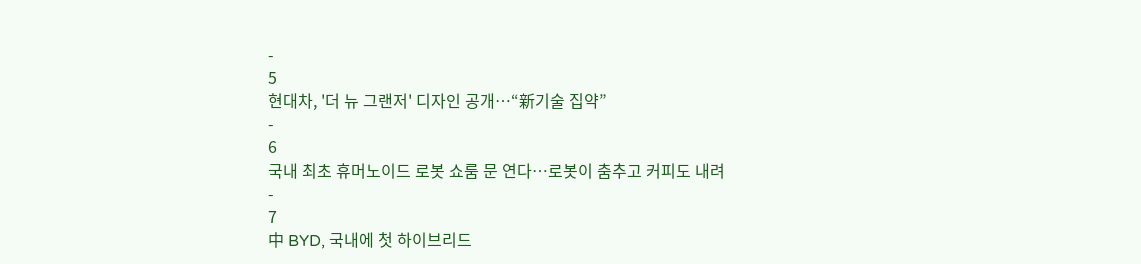-
5
현대차, '더 뉴 그랜저' 디자인 공개…“新기술 집약”
-
6
국내 최초 휴머노이드 로봇 쇼룸 문 연다…로봇이 춤추고 커피도 내려
-
7
中 BYD, 국내에 첫 하이브리드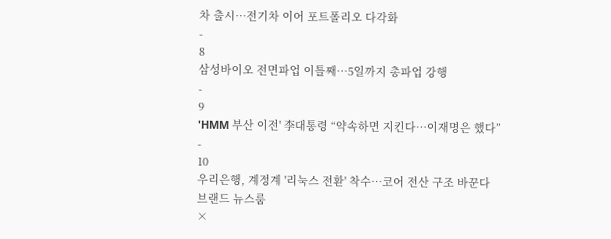차 출시…전기차 이어 포트폴리오 다각화
-
8
삼성바이오 전면파업 이틀째…5일까지 총파업 강행
-
9
'HMM 부산 이전' 李대통령 “약속하면 지킨다…이재명은 했다”
-
10
우리은행, 계정계 '리눅스 전환' 착수…코어 전산 구조 바꾼다
브랜드 뉴스룸
×